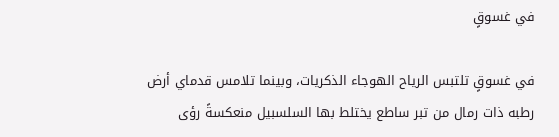في غسوقٍ

في غسوقٍ تلتبس الرياح الهوجاء الذكريات، وبينما تلامس قدماي أرض رطبه ذات رمال من تبر ساطع يختلط بها السلسبيل منعكسةً رؤى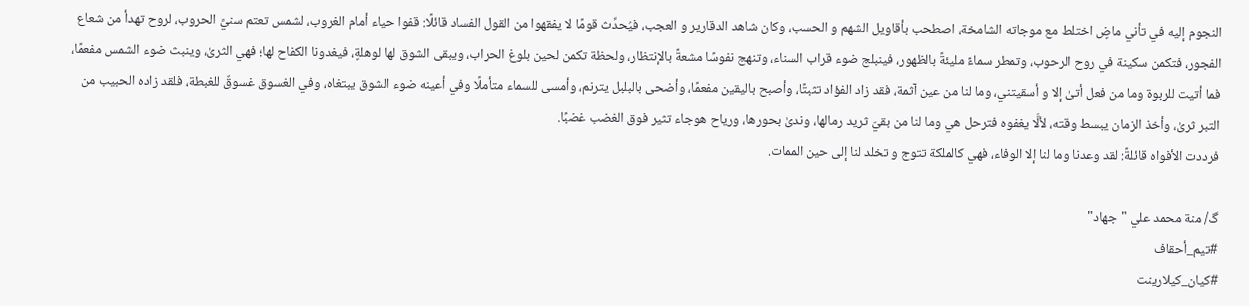النجوم إليه في تأني ماضٍ اختلط مع موجاته الشامخة، اصطحب بأقاويل الشهم و الحسب، وكان شاهد الدقارير و العجب، فيُحدِّث قومًا لا يفقهوا من القول الفساد قائلًا: قفوا حياء أمام الغروب، لشمس تعتم سنيَّ الحروب، لروح تهدأ من شعاع الفجور، فتكمن سكينة في روح الرحوب، وتمطر سماءً مليئةً بالظهور، فينبلج ضوء قراب السناء، وتنهج نفوسًا مشعةً بالإنتظار، ولحظة تكمن لحين بلوغ الحراب، ويبقى الشوق لها لوهلةٍ، فيغدونا الكفاح لها؛ فهي الثرىٰ، وينبث ضوء الشمس مفعمًا، فما أتيت للربوة وما من فعل أتىٰ إلا و أسقيتني، وما لنا من عين آثمة، فقد زاد الفؤاد تثبتًا، وأصبح باليقين مفعمًا، وأضحى بالبلبل يترنم، وأمسى للسماء متأملًا وفي أعينه ضوء الشوق يبتغاه، وفي الغسوق غسوقٌ للغبطة، فلقد زاده الحبيب من التبر ثرىٰ، وأخذ الزمان يبسط وقته، لألَّا يغفوه فترحل هي وما لنا من بقيّ ثريد رمالها، وندىٰ بحورها، ورياح هوجاء تثير فوق الغضب غضبًا.
فرددت الأفواه قائلةً: لقد وعدنا وما لنا إلا الوفاء، فهي كالملكة تتوج و تخلد لنا إلى حين الممات.

گ/ منة محمد علي "جهاد"
#تيم_أحقاف
#كيان_كيلارينت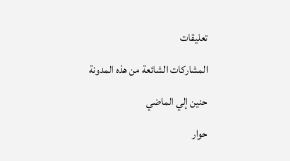تعليقات

المشاركات الشائعة من هذه المدونة

حنين إلي الماضي

حوار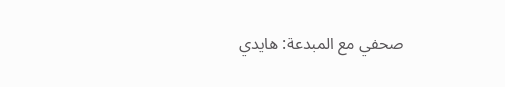صحفي مع المبدعة: هايدي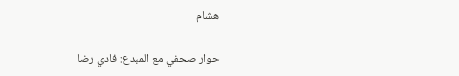هشام

حوار صحفي مع المبدع: فادي رضا